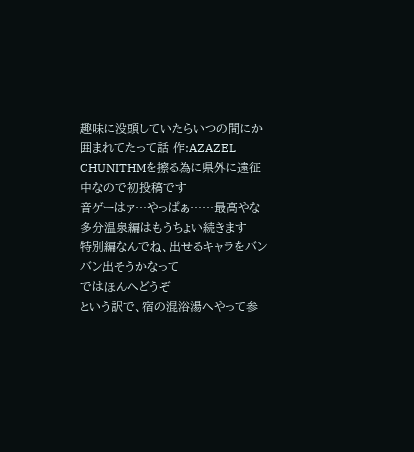趣味に没頭していたらいつの間にか囲まれてたって話 作:AZAZEL
CHUNITHMを擦る為に県外に遠征中なので初投稿です
音ゲーはァ…やっぱぁ……最高やな
多分温泉編はもうちょい続きます
特別編なんでね、出せるキャラをバンバン出そうかなって
ではほんへどうぞ
という訳で、宿の混浴湯へやって参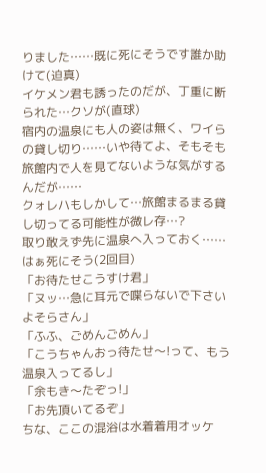りました……既に死にそうです誰か助けて(迫真)
イケメン君も誘ったのだが、丁重に断られた…クソが(直球)
宿内の温泉にも人の姿は無く、ワイらの貸し切り……いや待てよ、そもそも旅館内で人を見てないような気がするんだが……
クォレハもしかして…旅館まるまる貸し切ってる可能性が微レ存…?
取り敢えず先に温泉へ入っておく……はぁ死にそう(2回目)
「お待たせこうすけ君」
「ヌッ…急に耳元で喋らないで下さいよそらさん」
「ふふ、ごめんごめん」
「こうちゃんおっ待たせ〜!って、もう温泉入ってるし」
「余もき〜たぞっ!」
「お先頂いてるぞ」
ちな、ここの混浴は水着着用オッケ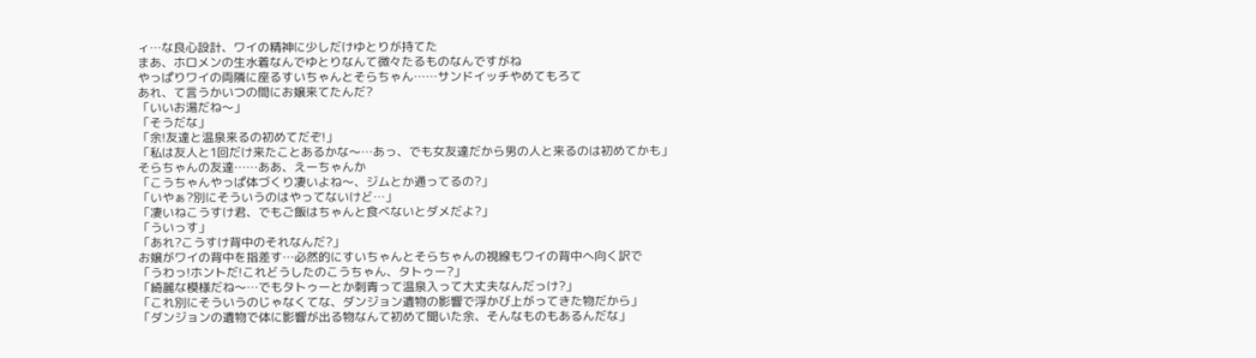ィ…な良心設計、ワイの精神に少しだけゆとりが持てた
まあ、ホロメンの生水着なんでゆとりなんて微々たるものなんですがね
やっぱりワイの両隣に座るすいちゃんとそらちゃん……サンドイッチやめてもろて
あれ、て言うかいつの間にお嬢来てたんだ?
「いいお湯だね〜」
「そうだな」
「余!友達と温泉来るの初めてだぞ!」
「私は友人と1回だけ来たことあるかな〜…あっ、でも女友達だから男の人と来るのは初めてかも」
そらちゃんの友達……ああ、えーちゃんか
「こうちゃんやっぱ体づくり凄いよね〜、ジムとか通ってるの?」
「いやぁ?別にそういうのはやってないけど…」
「凄いねこうすけ君、でもご飯はちゃんと食べないとダメだよ?」
「ういっす」
「あれ?こうすけ背中のそれなんだ?」
お嬢がワイの背中を指差す…必然的にすいちゃんとそらちゃんの視線もワイの背中へ向く訳で
「うわっ!ホントだ!これどうしたのこうちゃん、タトゥー?」
「綺麗な模様だね〜…でもタトゥーとか刺青って温泉入って大丈夫なんだっけ?」
「これ別にそういうのじゃなくてな、ダンジョン遺物の影響で浮かび上がってきた物だから」
「ダンジョンの遺物で体に影響が出る物なんて初めて聞いた余、そんなものもあるんだな」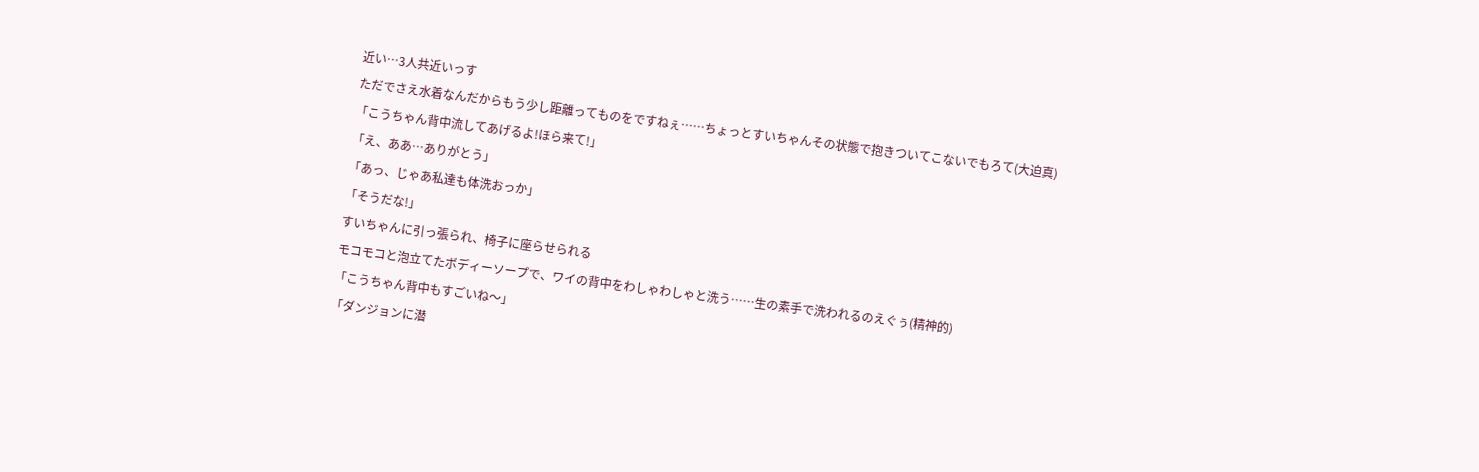近い…3人共近いっす
ただでさえ水着なんだからもう少し距離ってものをですねぇ……ちょっとすいちゃんその状態で抱きついてこないでもろて(大迫真)
「こうちゃん背中流してあげるよ!ほら来て!」
「え、ああ…ありがとう」
「あっ、じゃあ私達も体洗おっか」
「そうだな!」
すいちゃんに引っ張られ、椅子に座らせられる
モコモコと泡立てたボディーソープで、ワイの背中をわしゃわしゃと洗う……生の素手で洗われるのえぐぅ(精神的)
「こうちゃん背中もすごいね〜」
「ダンジョンに潜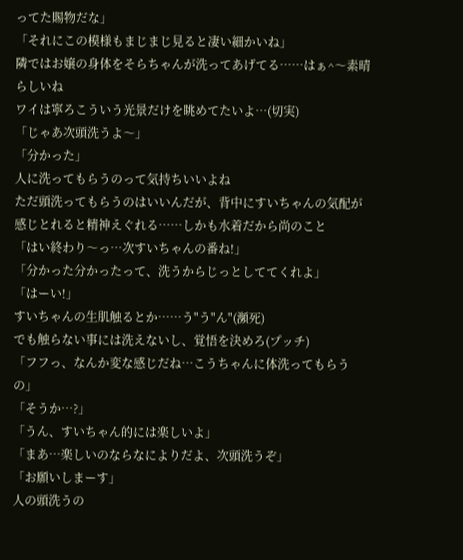ってた賜物だな」
「それにこの模様もまじまじ見ると凄い細かいね」
隣ではお嬢の身体をそらちゃんが洗ってあげてる……はぁ^〜素晴らしいね
ワイは寧ろこういう光景だけを眺めてたいよ…(切実)
「じゃあ次頭洗うよ〜」
「分かった」
人に洗ってもらうのって気持ちいいよね
ただ頭洗ってもらうのはいいんだが、背中にすいちゃんの気配が感じとれると精神えぐれる……しかも水着だから尚のこと
「はい終わり〜っ…次すいちゃんの番ね!」
「分かった分かったって、洗うからじっとしててくれよ」
「はーい!」
すいちゃんの生肌触るとか……う"う"ん"(瀕死)
でも触らない事には洗えないし、覚悟を決めろ(プッチ)
「フフっ、なんか変な感じだね…こうちゃんに体洗ってもらうの」
「そうか…?」
「うん、すいちゃん的には楽しいよ」
「まあ…楽しいのならなによりだよ、次頭洗うぞ」
「お願いしまーす」
人の頭洗うの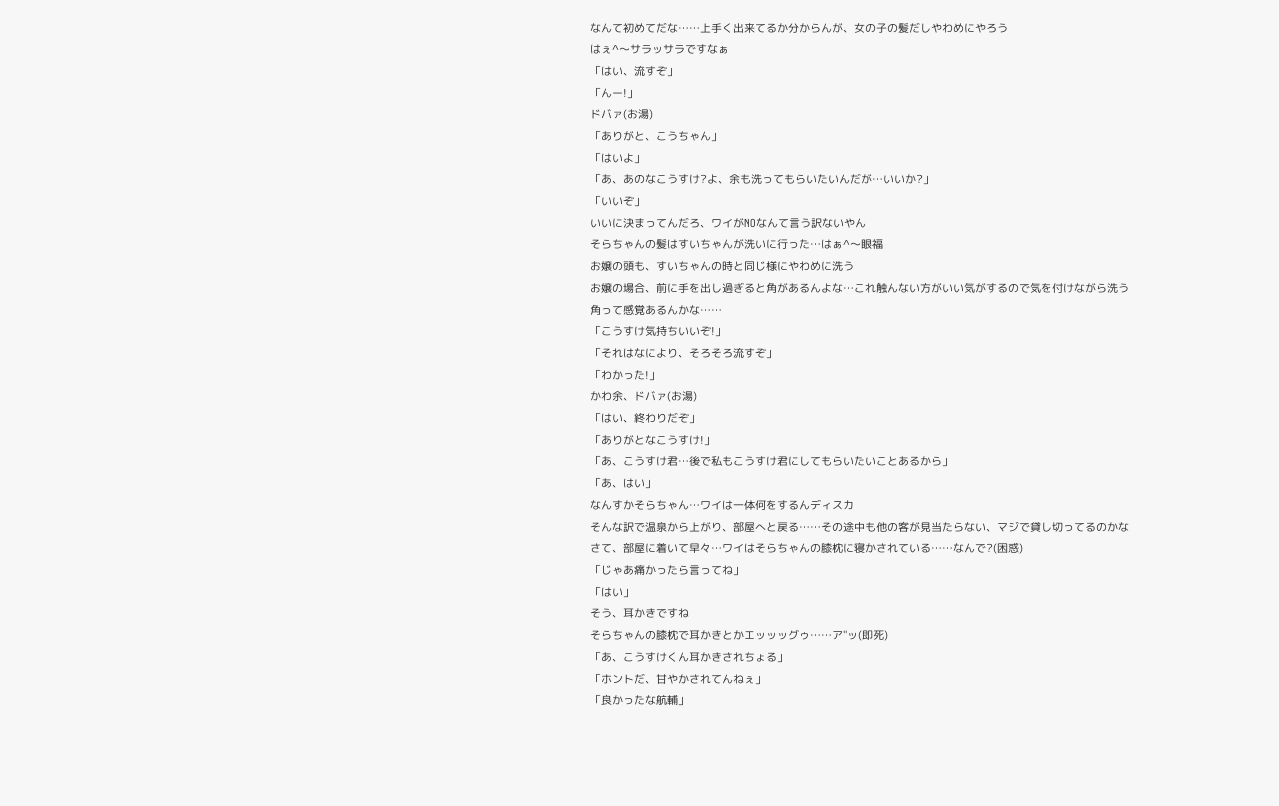なんて初めてだな……上手く出来てるか分からんが、女の子の髪だしやわめにやろう
はぇ^〜サラッサラですなぁ
「はい、流すぞ」
「んー!」
ドバァ(お湯)
「ありがと、こうちゃん」
「はいよ」
「あ、あのなこうすけ?よ、余も洗ってもらいたいんだが…いいか?」
「いいぞ」
いいに決まってんだろ、ワイがNOなんて言う訳ないやん
そらちゃんの髪はすいちゃんが洗いに行った…はぁ^〜眼福
お嬢の頭も、すいちゃんの時と同じ様にやわめに洗う
お嬢の場合、前に手を出し過ぎると角があるんよな…これ触んない方がいい気がするので気を付けながら洗う
角って感覚あるんかな……
「こうすけ気持ちいいぞ!」
「それはなにより、そろそろ流すぞ」
「わかった!」
かわ余、ドバァ(お湯)
「はい、終わりだぞ」
「ありがとなこうすけ!」
「あ、こうすけ君…後で私もこうすけ君にしてもらいたいことあるから」
「あ、はい」
なんすかそらちゃん…ワイは一体何をするんディスカ
そんな訳で温泉から上がり、部屋へと戻る……その途中も他の客が見当たらない、マジで貸し切ってるのかな
さて、部屋に着いて早々…ワイはそらちゃんの膝枕に寝かされている……なんで?(困惑)
「じゃあ痛かったら言ってね」
「はい」
そう、耳かきですね
そらちゃんの膝枕で耳かきとかエッッッグゥ……ア"ッ(即死)
「あ、こうすけくん耳かきされちょる」
「ホントだ、甘やかされてんねぇ」
「良かったな航輔」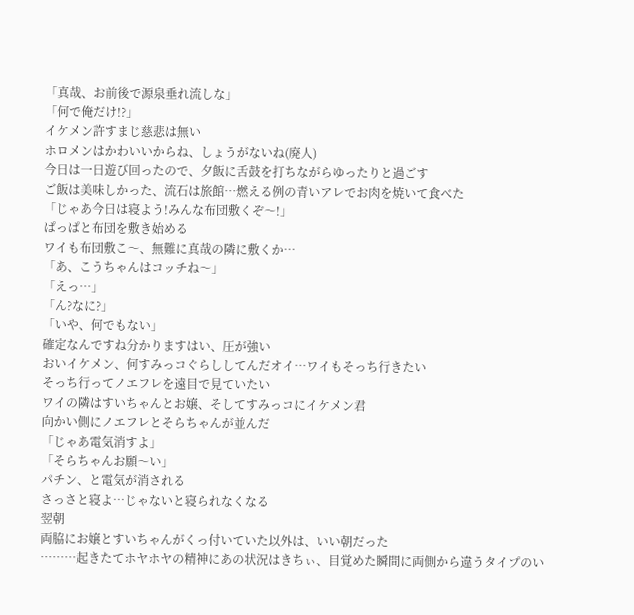「真哉、お前後で源泉垂れ流しな」
「何で俺だけ!?」
イケメン許すまじ慈悲は無い
ホロメンはかわいいからね、しょうがないね(廃人)
今日は一日遊び回ったので、夕飯に舌鼓を打ちながらゆったりと過ごす
ご飯は美味しかった、流石は旅館…燃える例の青いアレでお肉を焼いて食べた
「じゃあ今日は寝よう!みんな布団敷くぞ〜!」
ぱっぱと布団を敷き始める
ワイも布団敷こ〜、無難に真哉の隣に敷くか…
「あ、こうちゃんはコッチね〜」
「えっ…」
「ん?なに?」
「いや、何でもない」
確定なんですね分かりますはい、圧が強い
おいイケメン、何すみっコぐらししてんだオイ…ワイもそっち行きたい
そっち行ってノエフレを遠目で見ていたい
ワイの隣はすいちゃんとお嬢、そしてすみっコにイケメン君
向かい側にノエフレとそらちゃんが並んだ
「じゃあ電気消すよ」
「そらちゃんお願〜い」
パチン、と電気が消される
さっさと寝よ…じゃないと寝られなくなる
翌朝
両脇にお嬢とすいちゃんがくっ付いていた以外は、いい朝だった
………起きたてホヤホヤの精神にあの状況はきちぃ、目覚めた瞬間に両側から違うタイプのい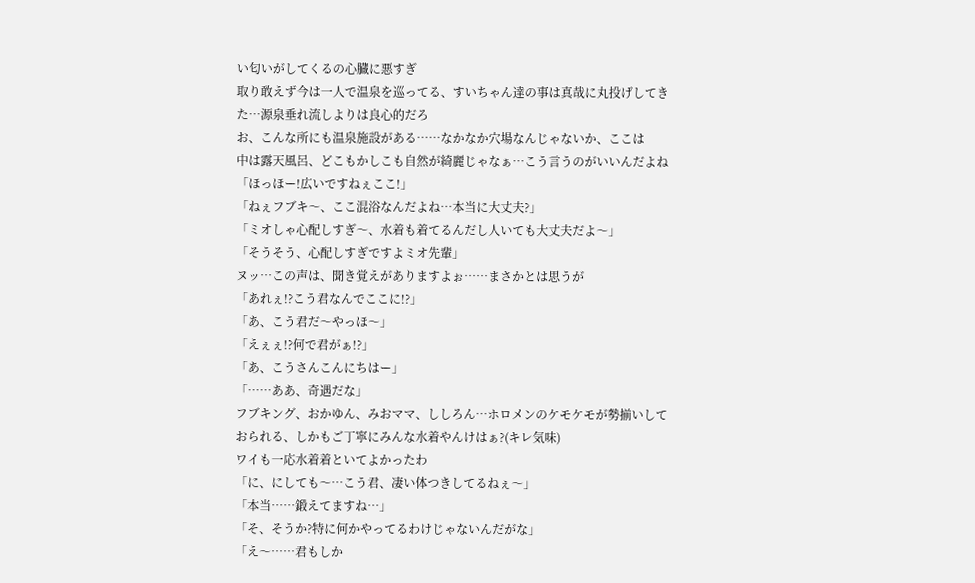い匂いがしてくるの心臓に悪すぎ
取り敢えず今は一人で温泉を巡ってる、すいちゃん達の事は真哉に丸投げしてきた…源泉垂れ流しよりは良心的だろ
お、こんな所にも温泉施設がある……なかなか穴場なんじゃないか、ここは
中は露天風呂、どこもかしこも自然が綺麗じゃなぁ…こう言うのがいいんだよね
「ほっほー!広いですねぇここ!」
「ねぇフブキ〜、ここ混浴なんだよね…本当に大丈夫?」
「ミオしゃ心配しすぎ〜、水着も着てるんだし人いても大丈夫だよ〜」
「そうそう、心配しすぎですよミオ先輩」
ヌッ…この声は、聞き覚えがありますよぉ……まさかとは思うが
「あれぇ!?こう君なんでここに!?」
「あ、こう君だ〜やっほ〜」
「えぇぇ!?何で君がぁ!?」
「あ、こうさんこんにちはー」
「……ああ、奇遇だな」
フブキング、おかゆん、みおママ、ししろん…ホロメンのケモケモが勢揃いしておられる、しかもご丁寧にみんな水着やんけはぁ?(キレ気味)
ワイも一応水着着といてよかったわ
「に、にしても〜…こう君、凄い体つきしてるねぇ〜」
「本当……鍛えてますね…」
「そ、そうか?特に何かやってるわけじゃないんだがな」
「え〜……君もしか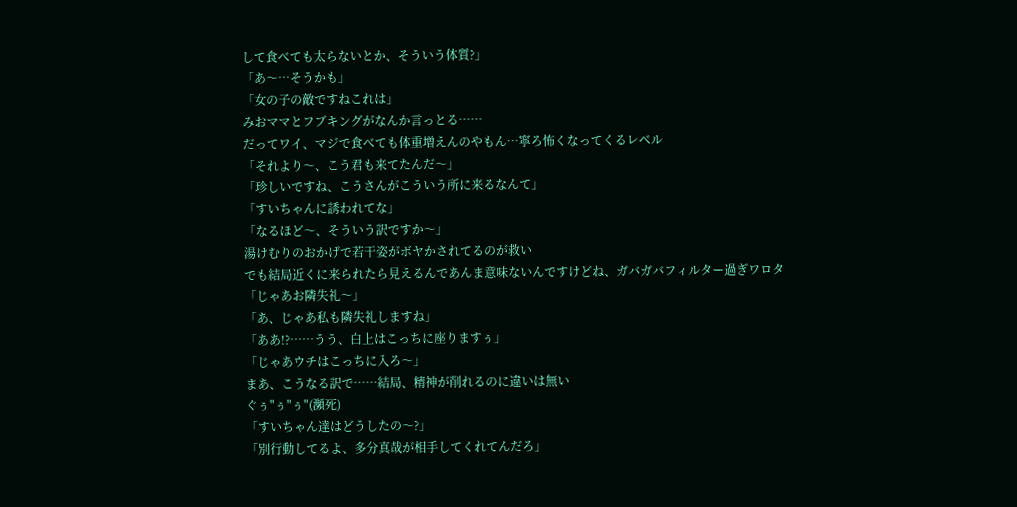して食べても太らないとか、そういう体質?」
「あ〜…そうかも」
「女の子の敵ですねこれは」
みおママとフブキングがなんか言っとる……
だってワイ、マジで食べても体重増えんのやもん…寧ろ怖くなってくるレベル
「それより〜、こう君も来てたんだ〜」
「珍しいですね、こうさんがこういう所に来るなんて」
「すいちゃんに誘われてな」
「なるほど〜、そういう訳ですか〜」
湯けむりのおかげで若干姿がボヤかされてるのが救い
でも結局近くに来られたら見えるんであんま意味ないんですけどね、ガバガバフィルター過ぎワロタ
「じゃあお隣失礼〜」
「あ、じゃあ私も隣失礼しますね」
「ああ!?……うう、白上はこっちに座りますぅ」
「じゃあウチはこっちに入ろ〜」
まあ、こうなる訳で……結局、精神が削れるのに違いは無い
ぐぅ"ぅ"ぅ"(瀕死)
「すいちゃん達はどうしたの〜?」
「別行動してるよ、多分真哉が相手してくれてんだろ」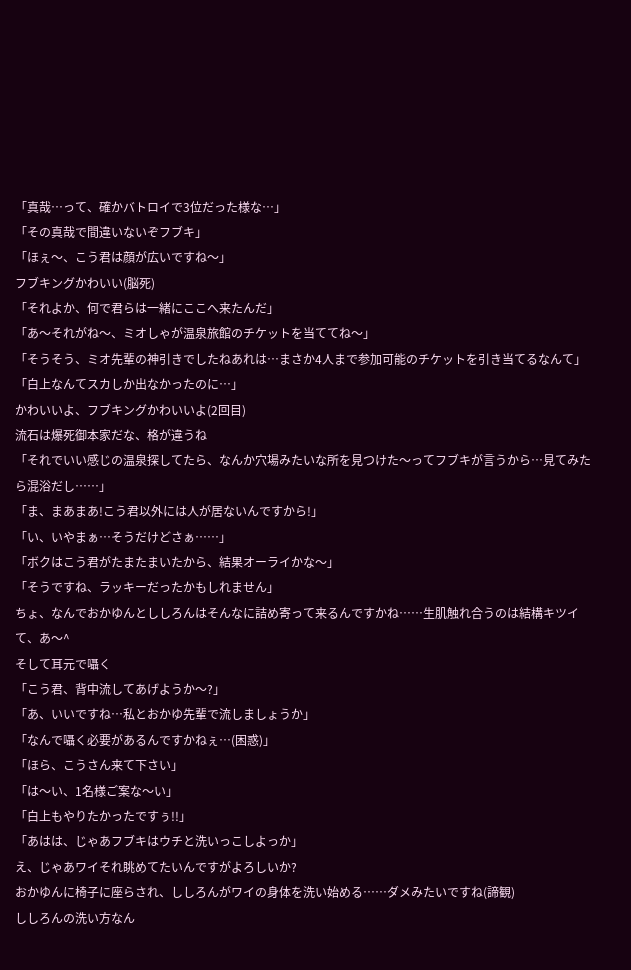「真哉…って、確かバトロイで3位だった様な…」
「その真哉で間違いないぞフブキ」
「ほぇ〜、こう君は顔が広いですね〜」
フブキングかわいい(脳死)
「それよか、何で君らは一緒にここへ来たんだ」
「あ〜それがね〜、ミオしゃが温泉旅館のチケットを当ててね〜」
「そうそう、ミオ先輩の神引きでしたねあれは…まさか4人まで参加可能のチケットを引き当てるなんて」
「白上なんてスカしか出なかったのに…」
かわいいよ、フブキングかわいいよ(2回目)
流石は爆死御本家だな、格が違うね
「それでいい感じの温泉探してたら、なんか穴場みたいな所を見つけた〜ってフブキが言うから…見てみたら混浴だし……」
「ま、まあまあ!こう君以外には人が居ないんですから!」
「い、いやまぁ…そうだけどさぁ……」
「ボクはこう君がたまたまいたから、結果オーライかな〜」
「そうですね、ラッキーだったかもしれません」
ちょ、なんでおかゆんとししろんはそんなに詰め寄って来るんですかね……生肌触れ合うのは結構キツイて、あ〜^
そして耳元で囁く
「こう君、背中流してあげようか〜?」
「あ、いいですね…私とおかゆ先輩で流しましょうか」
「なんで囁く必要があるんですかねぇ…(困惑)」
「ほら、こうさん来て下さい」
「は〜い、1名様ご案な〜い」
「白上もやりたかったですぅ!!」
「あはは、じゃあフブキはウチと洗いっこしよっか」
え、じゃあワイそれ眺めてたいんですがよろしいか?
おかゆんに椅子に座らされ、ししろんがワイの身体を洗い始める……ダメみたいですね(諦観)
ししろんの洗い方なん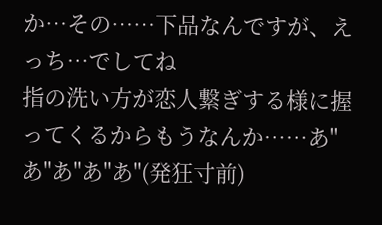か…その……下品なんですが、えっち…でしてね
指の洗い方が恋人繋ぎする様に握ってくるからもうなんか……あ"あ"あ"あ"あ"(発狂寸前)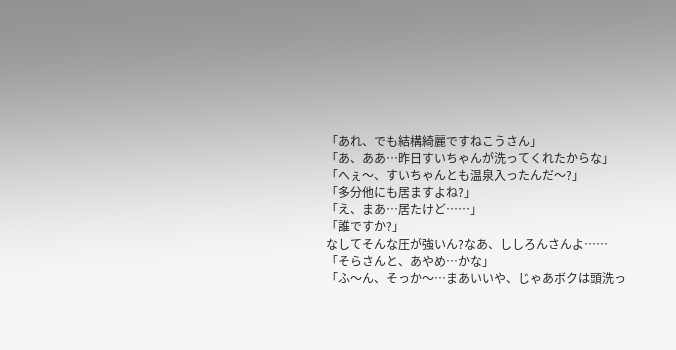「あれ、でも結構綺麗ですねこうさん」
「あ、ああ…昨日すいちゃんが洗ってくれたからな」
「へぇ〜、すいちゃんとも温泉入ったんだ〜?」
「多分他にも居ますよね?」
「え、まあ…居たけど……」
「誰ですか?」
なしてそんな圧が強いん?なあ、ししろんさんよ……
「そらさんと、あやめ…かな」
「ふ〜ん、そっか〜…まあいいや、じゃあボクは頭洗っ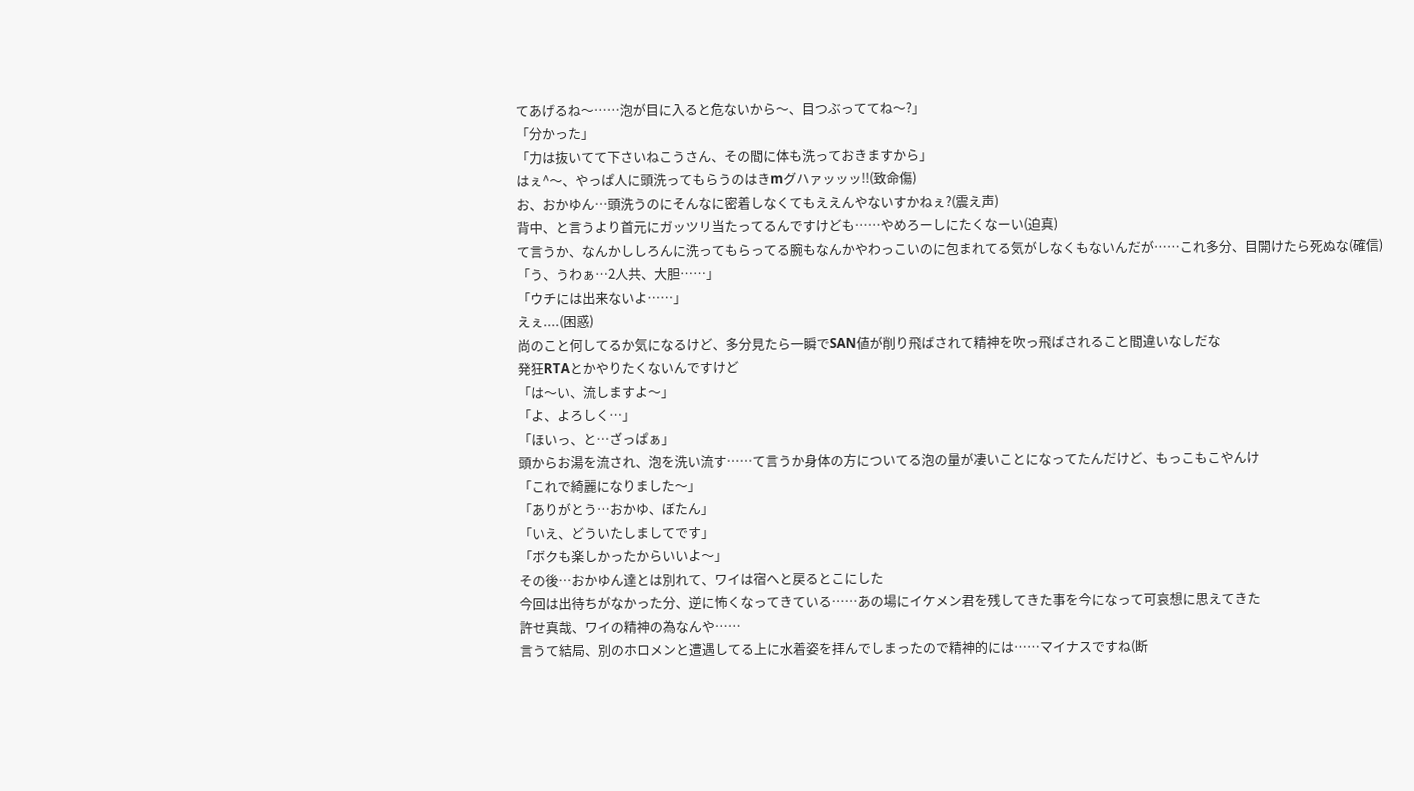てあげるね〜……泡が目に入ると危ないから〜、目つぶっててね〜?」
「分かった」
「力は抜いてて下さいねこうさん、その間に体も洗っておきますから」
はぇ^〜、やっぱ人に頭洗ってもらうのはきmグハァッッッ!!(致命傷)
お、おかゆん…頭洗うのにそんなに密着しなくてもええんやないすかねぇ?(震え声)
背中、と言うより首元にガッツリ当たってるんですけども……やめろーしにたくなーい(迫真)
て言うか、なんかししろんに洗ってもらってる腕もなんかやわっこいのに包まれてる気がしなくもないんだが……これ多分、目開けたら死ぬな(確信)
「う、うわぁ…2人共、大胆……」
「ウチには出来ないよ……」
えぇ....(困惑)
尚のこと何してるか気になるけど、多分見たら一瞬でSAN値が削り飛ばされて精神を吹っ飛ばされること間違いなしだな
発狂RTAとかやりたくないんですけど
「は〜い、流しますよ〜」
「よ、よろしく…」
「ほいっ、と…ざっぱぁ」
頭からお湯を流され、泡を洗い流す……て言うか身体の方についてる泡の量が凄いことになってたんだけど、もっこもこやんけ
「これで綺麗になりました〜」
「ありがとう…おかゆ、ぼたん」
「いえ、どういたしましてです」
「ボクも楽しかったからいいよ〜」
その後…おかゆん達とは別れて、ワイは宿へと戻るとこにした
今回は出待ちがなかった分、逆に怖くなってきている……あの場にイケメン君を残してきた事を今になって可哀想に思えてきた
許せ真哉、ワイの精神の為なんや……
言うて結局、別のホロメンと遭遇してる上に水着姿を拝んでしまったので精神的には……マイナスですね(断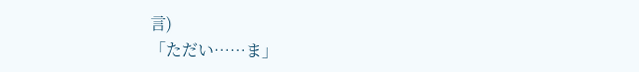言)
「ただい……ま」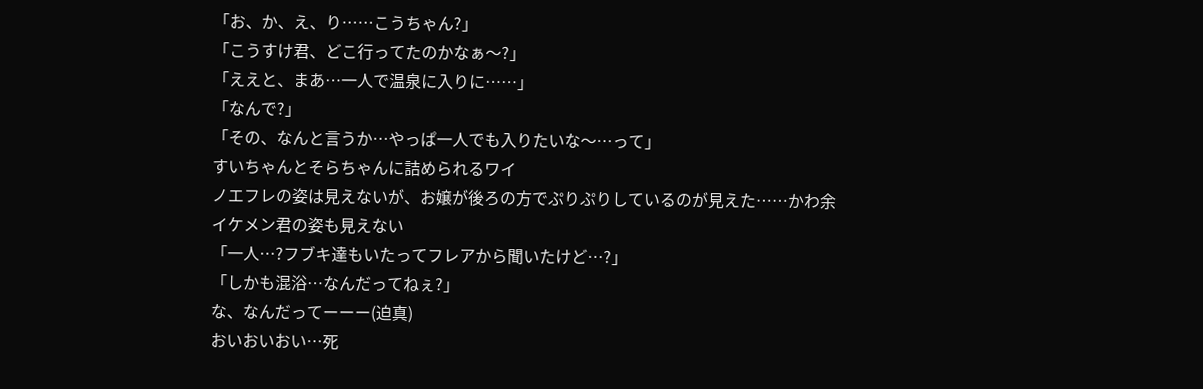「お、か、え、り……こうちゃん?」
「こうすけ君、どこ行ってたのかなぁ〜?」
「ええと、まあ…一人で温泉に入りに……」
「なんで?」
「その、なんと言うか…やっぱ一人でも入りたいな〜…って」
すいちゃんとそらちゃんに詰められるワイ
ノエフレの姿は見えないが、お嬢が後ろの方でぷりぷりしているのが見えた……かわ余
イケメン君の姿も見えない
「一人…?フブキ達もいたってフレアから聞いたけど…?」
「しかも混浴…なんだってねぇ?」
な、なんだってーーー(迫真)
おいおいおい…死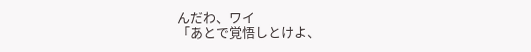んだわ、ワイ
「あとで覚悟しとけよ、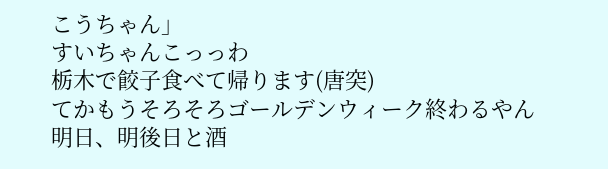こうちゃん」
すいちゃんこっっわ
栃木で餃子食べて帰ります(唐突)
てかもうそろそろゴールデンウィーク終わるやん
明日、明後日と酒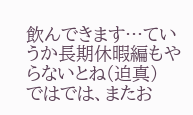飲んできます…ていうか長期休暇編もやらないとね(迫真)
ではでは、またお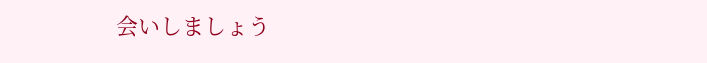会いしましょう